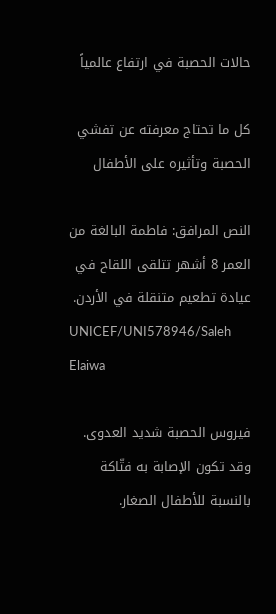حالات الحصبة في ارتفاع عالمياً

كل ما تحتاج معرفته عن تفشي الحصبة وتأثيره على الأطفال

النص المرافق: فاطمة البالغة من العمر 8 أشهر تتلقى اللقاح في عيادة تطعيم متنقلة في الأردن.
UNICEF/UNI578946/Saleh Elaiwa

فيروس الحصبة شديد العدوى. وقد تكون الإصابة به فتّاكة بالنسبة للأطفال الصغار.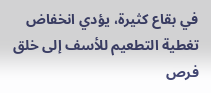في بقاع كثيرة، يؤدي انخفاض تغطية التطعيم للأسف إلى خلق فرص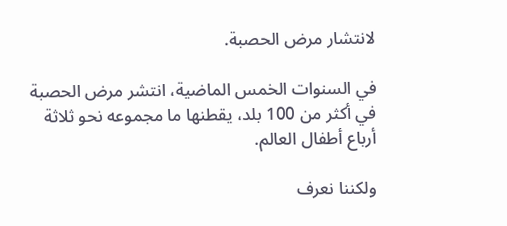لانتشار مرض الحصبة.

في السنوات الخمس الماضية، انتشر مرض الحصبة في أكثر من 100 بلد، يقطنها ما مجموعه نحو ثلاثة أرباع أطفال العالم.

ولكننا نعرف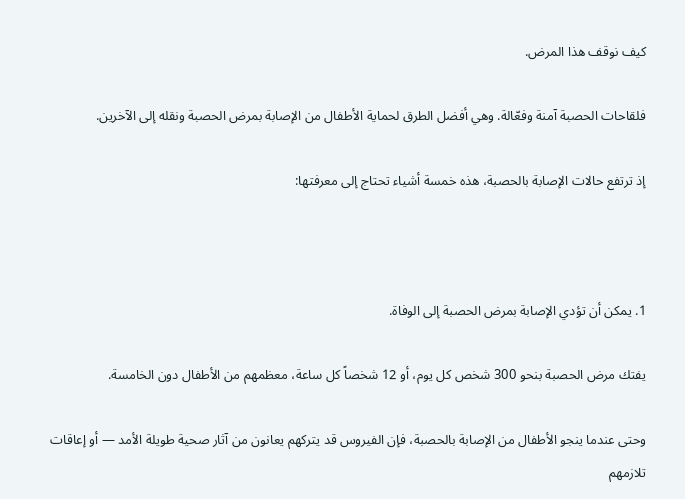كيف نوقف هذا المرض.

فلقاحات الحصبة آمنة وفعّالة. وهي أفضل الطرق لحماية الأطفال من الإصابة بمرض الحصبة ونقله إلى الآخرين.

إذ ترتفع حالات الإصابة بالحصبة، هذه خمسة أشياء تحتاج إلى معرفتها:



1. يمكن أن تؤدي الإصابة بمرض الحصبة إلى الوفاة.

يفتك مرض الحصبة بنحو 300 شخص كل يوم، أو 12 شخصاً كل ساعة، معظمهم من الأطفال دون الخامسة.

وحتى عندما ينجو الأطفال من الإصابة بالحصبة، فإن الفيروس قد يتركهم يعانون من آثار صحية طويلة الأمد — أو إعاقات تلازمهم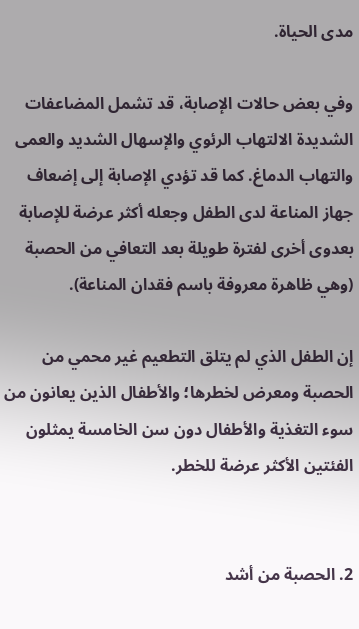مدى الحياة.

وفي بعض حالات الإصابة، قد تشمل المضاعفات الشديدة الالتهاب الرئوي والإسهال الشديد والعمى والتهاب الدماغ. كما قد تؤدي الإصابة إلى إضعاف جهاز المناعة لدى الطفل وجعله أكثر عرضة للإصابة بعدوى أخرى لفترة طويلة بعد التعافي من الحصبة (وهي ظاهرة معروفة باسم فقدان المناعة).

إن الطفل الذي لم يتلق التطعيم غير محمي من الحصبة ومعرض لخطرها؛ والأطفال الذين يعانون من سوء التغذية والأطفال دون سن الخامسة يمثلون الفئتين الأكثر عرضة للخطر.


2. الحصبة من أشد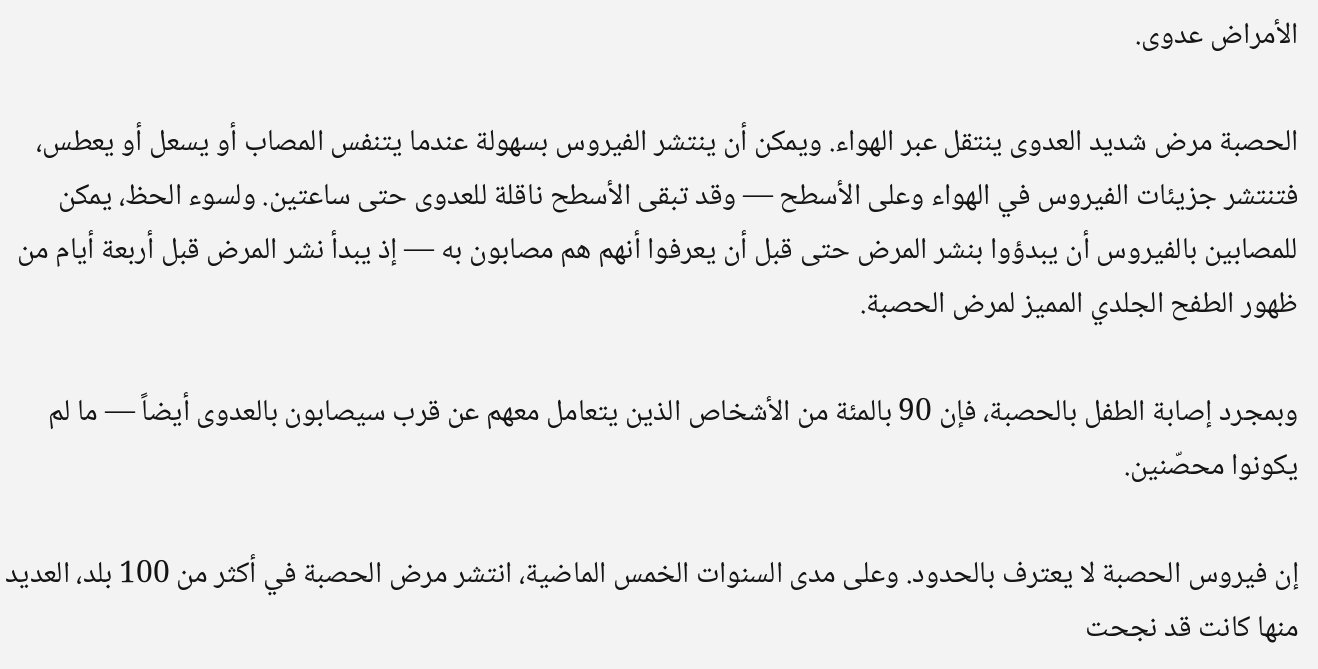الأمراض عدوى.

الحصبة مرض شديد العدوى ينتقل عبر الهواء. ويمكن أن ينتشر الفيروس بسهولة عندما يتنفس المصاب أو يسعل أو يعطس، فتنتشر جزيئات الفيروس في الهواء وعلى الأسطح — وقد تبقى الأسطح ناقلة للعدوى حتى ساعتين. ولسوء الحظ، يمكن للمصابين بالفيروس أن يبدؤوا بنشر المرض حتى قبل أن يعرفوا أنهم هم مصابون به — إذ يبدأ نشر المرض قبل أربعة أيام من ظهور الطفح الجلدي المميز لمرض الحصبة.

وبمجرد إصابة الطفل بالحصبة، فإن 90 بالمئة من الأشخاص الذين يتعامل معهم عن قرب سيصابون بالعدوى أيضاً — ما لم يكونوا محصّنين.

إن فيروس الحصبة لا يعترف بالحدود. وعلى مدى السنوات الخمس الماضية، انتشر مرض الحصبة في أكثر من 100 بلد، العديد منها كانت قد نجحت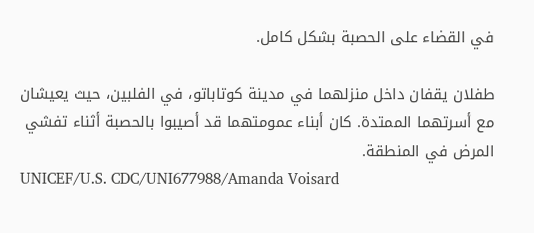في القضاء على الحصبة بشكل كامل.

طفلان يقفان داخل منزلهما في مدينة كوتاباتو، في الفلبين، حيث يعيشان مع أسرتهما الممتدة. كان أبناء عمومتهما قد أصيبوا بالحصبة أثناء تفشي المرض في المنطقة.
UNICEF/U.S. CDC/UNI677988/Amanda Voisard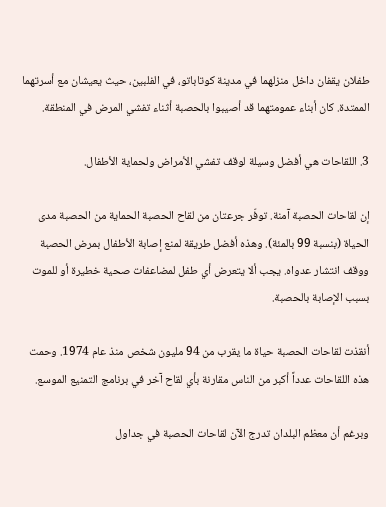طفلان يقفان داخل منزلهما في مدينة كوتاباتو، في الفلبين، حيث يعيشان مع أسرتهما الممتدة. كان أبناء عمومتهما قد أصيبوا بالحصبة أثناء تفشي المرض في المنطقة.

3. اللقاحات هي أفضل وسيلة لوقف تفشي الأمراض ولحماية الأطفال.

إن لقاحات الحصبة آمنة. توفّر جرعتان من لقاح الحصبة الحماية من الحصبة مدى الحياة (بنسبة 99 بالمئة). وهذه أفضل طريقة لمنع إصابة الأطفال بمرض الحصبة ووقف انتشار عدواه. يجب ألا يتعرض أي طفل لمضاعفات صحية خطيرة أو للموت بسبب الإصابة بالحصبة.

أنقذت لقاحات الحصبة حياة ما يقرب من 94 مليون شخص منذ عام 1974. وحمت هذه اللقاحات عدداً أكبر من الناس مقارنة بأي لقاح آخر في برنامج التمنيع الموسع.

وبرغم أن معظم البلدان تدرج الآن لقاحات الحصبة في جداول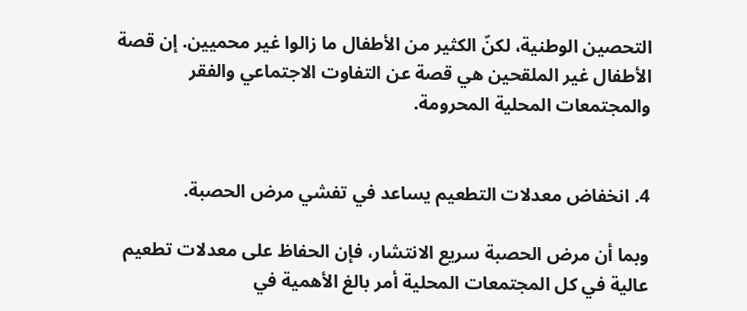التحصين الوطنية، لكنّ الكثير من الأطفال ما زالوا غير محميين. إن قصة الأطفال غير الملقحين هي قصة عن التفاوت الاجتماعي والفقر والمجتمعات المحلية المحرومة.


4. انخفاض معدلات التطعيم يساعد في تفشي مرض الحصبة.

وبما أن مرض الحصبة سريع الانتشار، فإن الحفاظ على معدلات تطعيم عالية في كل المجتمعات المحلية أمر بالغ الأهمية في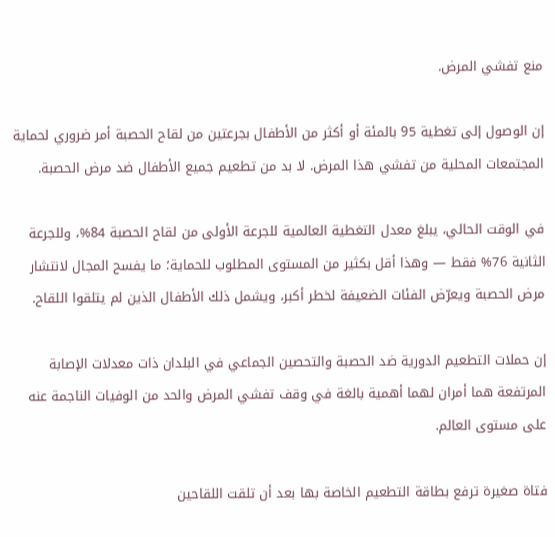منع تفشي المرض.

إن الوصول إلى تغطية 95 بالمئة أو أكثر من الأطفال بجرعتين من لقاح الحصبة أمر ضروري لحماية المجتمعات المحلية من تفشي هذا المرض. لا بد من تطعيم جميع الأطفال ضد مرض الحصبة.

في الوقت الحالي، يبلغ معدل التغطية العالمية للجرعة الأولى من لقاح الحصبة 84%، وللجرعة الثانية 76% فقط — وهذا أقل بكثير من المستوى المطلوب للحماية؛ ما يفسح المجال لانتشار مرض الحصبة ويعرّض الفئات الضعيفة لخطر أكبر، ويشمل ذلك الأطفال الذين لم يتلقوا اللقاح.

إن حملات التطعيم الدورية ضد الحصبة والتحصين الجماعي في البلدان ذات معدلات الإصابة المرتفعة هما أمران لهما أهمية بالغة في وقف تفشي المرض والحد من الوفيات الناجمة عنه على مستوى العالم.

فتاة صغيرة ترفع بطاقة التطعيم الخاصة بها بعد أن تلقت اللقاحين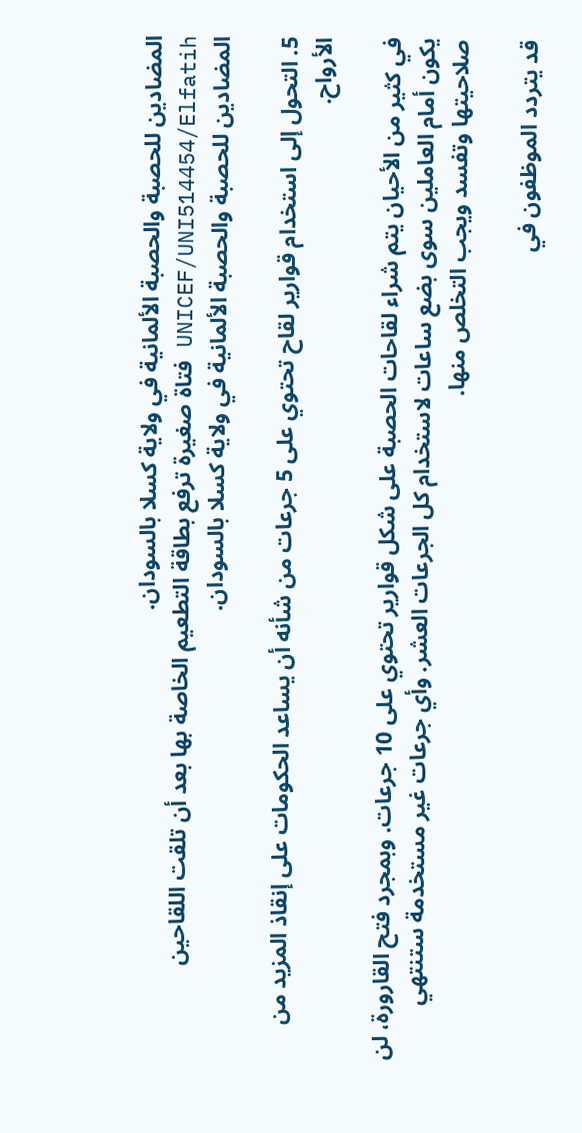المضادين للحصبة والحصبة الألمانية في ولاية كسلا بالسودان.
UNICEF/UNI514454/Elfatih فتاة صغيرة ترفع بطاقة التطعيم الخاصة بها بعد أن تلقت اللقاحين المضادين للحصبة والحصبة الألمانية في ولاية كسلا بالسودان.

5. التحول إلى استخدام قوارير لقاح تحتوي على 5 جرعات من شأنه أن يساعد الحكومات على إنقاذ المزيد من الأرواح.

في كثير من الأحيان يتم شراء لقاحات الحصبة على شكل قوارير تحتوي على 10 جرعات. وبمجرد فتح القارورة، لن يكون أمام العاملين سوى بضع ساعات لاستخدام كل الجرعات العشر. وأي جرعات غير مستخدمة ستنتهي صلاحيتها وتفسد ويجب التخلص منها.

قد يتردد الموظفون في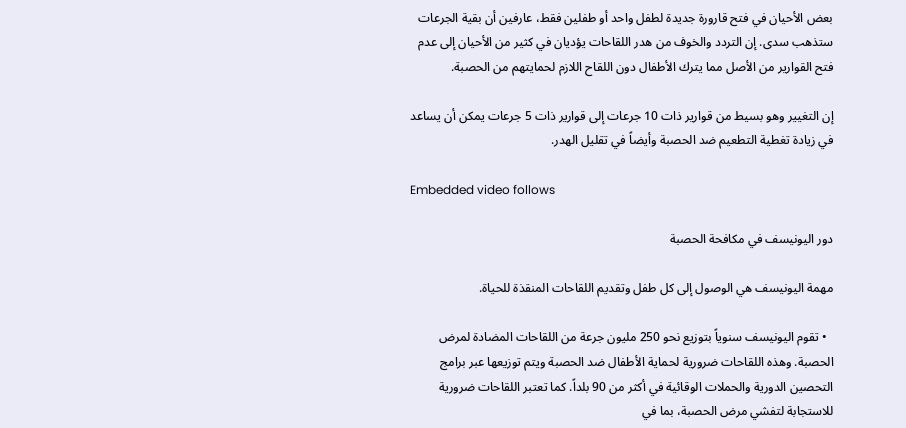بعض الأحيان في فتح قارورة جديدة لطفل واحد أو طفلين فقط، عارفين أن بقية الجرعات ستذهب سدى. إن التردد والخوف من هدر اللقاحات يؤديان في كثير من الأحيان إلى عدم فتح القوارير من الأصل مما يترك الأطفال دون اللقاح اللازم لحمايتهم من الحصبة.

إن التغيير وهو بسيط من قوارير ذات 10 جرعات إلى قوارير ذات 5 جرعات يمكن أن يساعد في زيادة تغطية التطعيم ضد الحصبة وأيضاً في تقليل الهدر.

Embedded video follows

دور اليونيسف في مكافحة الحصبة

مهمة اليونيسف هي الوصول إلى كل طفل وتقديم اللقاحات المنقذة للحياة.

  • تقوم اليونيسف سنوياً بتوزيع نحو 250 مليون جرعة من اللقاحات المضادة لمرض الحصبة. وهذه اللقاحات ضرورية لحماية الأطفال ضد الحصبة ويتم توزيعها عبر برامج التحصين الدورية والحملات الوقائية في أكثر من 90 بلداً. كما تعتبر اللقاحات ضرورية للاستجابة لتفشي مرض الحصبة، بما في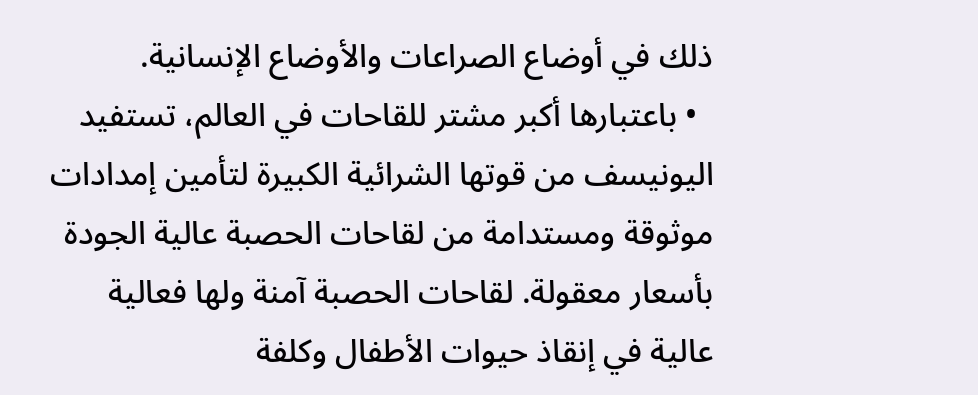ذلك في أوضاع الصراعات والأوضاع الإنسانية.
  • باعتبارها أكبر مشتر للقاحات في العالم، تستفيد اليونيسف من قوتها الشرائية الكبيرة لتأمين إمدادات موثوقة ومستدامة من لقاحات الحصبة عالية الجودة بأسعار معقولة. لقاحات الحصبة آمنة ولها فعالية عالية في إنقاذ حيوات الأطفال وكلفة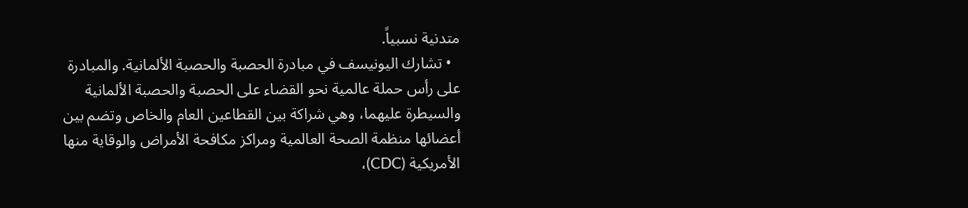متدنية نسبياً.
  • تشارك اليونيسف في مبادرة الحصبة والحصبة الألمانية. والمبادرة على رأس حملة عالمية نحو القضاء على الحصبة والحصبة الألمانية والسيطرة عليهما، وهي شراكة بين القطاعين العام والخاص وتضم بين أعضائها منظمة الصحة العالمية ومراكز مكافحة الأمراض والوقاية منها الأمريكية (CDC)،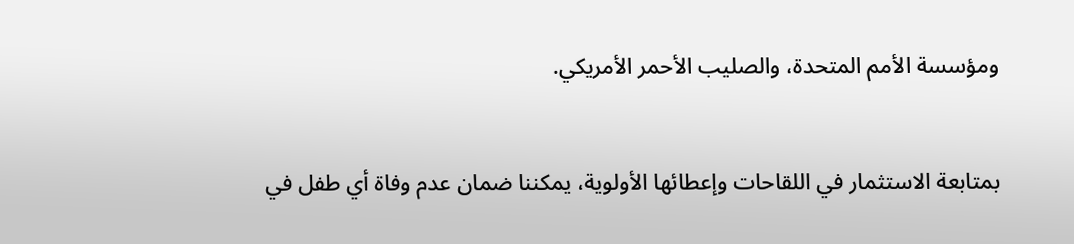ومؤسسة الأمم المتحدة، والصليب الأحمر الأمريكي.


بمتابعة الاستثمار في اللقاحات وإعطائها الأولوية، يمكننا ضمان عدم وفاة أي طفل في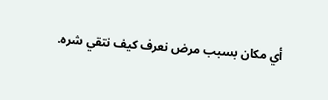أي مكان بسبب مرض نعرف كيف نتقي شره.